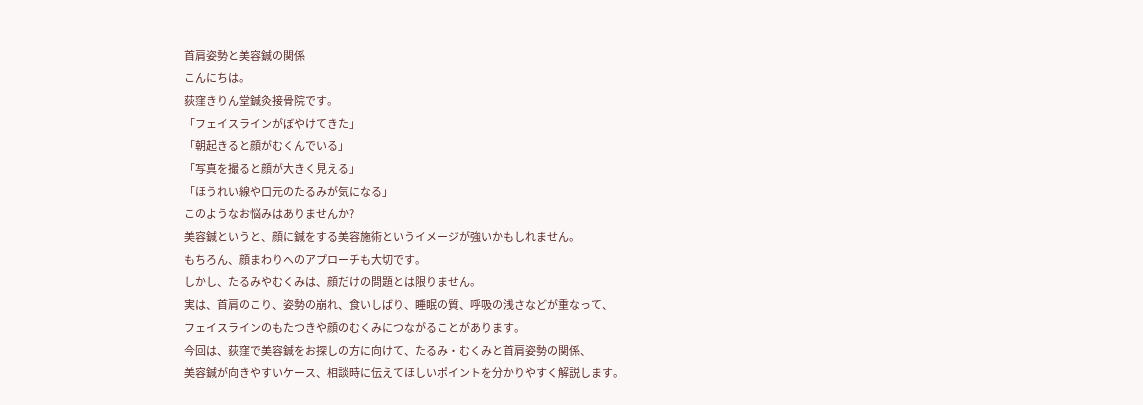首肩姿勢と美容鍼の関係
こんにちは。
荻窪きりん堂鍼灸接骨院です。
「フェイスラインがぼやけてきた」
「朝起きると顔がむくんでいる」
「写真を撮ると顔が大きく見える」
「ほうれい線や口元のたるみが気になる」
このようなお悩みはありませんか?
美容鍼というと、顔に鍼をする美容施術というイメージが強いかもしれません。
もちろん、顔まわりへのアプローチも大切です。
しかし、たるみやむくみは、顔だけの問題とは限りません。
実は、首肩のこり、姿勢の崩れ、食いしばり、睡眠の質、呼吸の浅さなどが重なって、
フェイスラインのもたつきや顔のむくみにつながることがあります。
今回は、荻窪で美容鍼をお探しの方に向けて、たるみ・むくみと首肩姿勢の関係、
美容鍼が向きやすいケース、相談時に伝えてほしいポイントを分かりやすく解説します。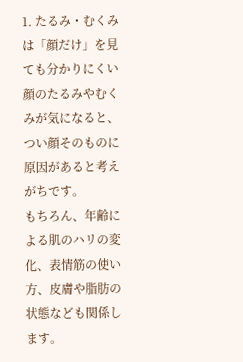1. たるみ・むくみは「顔だけ」を見ても分かりにくい
顔のたるみやむくみが気になると、つい顔そのものに原因があると考えがちです。
もちろん、年齢による肌のハリの変化、表情筋の使い方、皮膚や脂肪の状態なども関係します。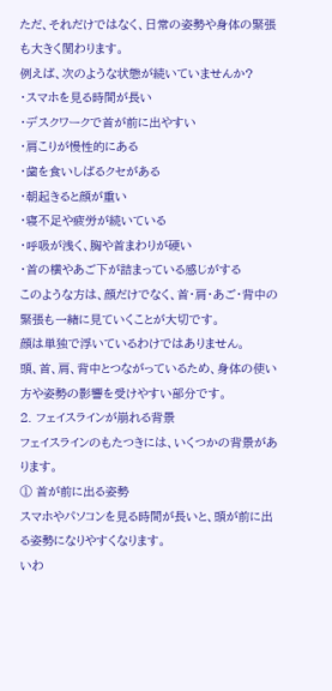ただ、それだけではなく、日常の姿勢や身体の緊張も大きく関わります。
例えば、次のような状態が続いていませんか?
・スマホを見る時間が長い
・デスクワークで首が前に出やすい
・肩こりが慢性的にある
・歯を食いしばるクセがある
・朝起きると顔が重い
・寝不足や疲労が続いている
・呼吸が浅く、胸や首まわりが硬い
・首の横やあご下が詰まっている感じがする
このような方は、顔だけでなく、首・肩・あご・背中の緊張も一緒に見ていくことが大切です。
顔は単独で浮いているわけではありません。
頭、首、肩、背中とつながっているため、身体の使い方や姿勢の影響を受けやすい部分です。
2. フェイスラインが崩れる背景
フェイスラインのもたつきには、いくつかの背景があります。
① 首が前に出る姿勢
スマホやパソコンを見る時間が長いと、頭が前に出る姿勢になりやすくなります。
いわ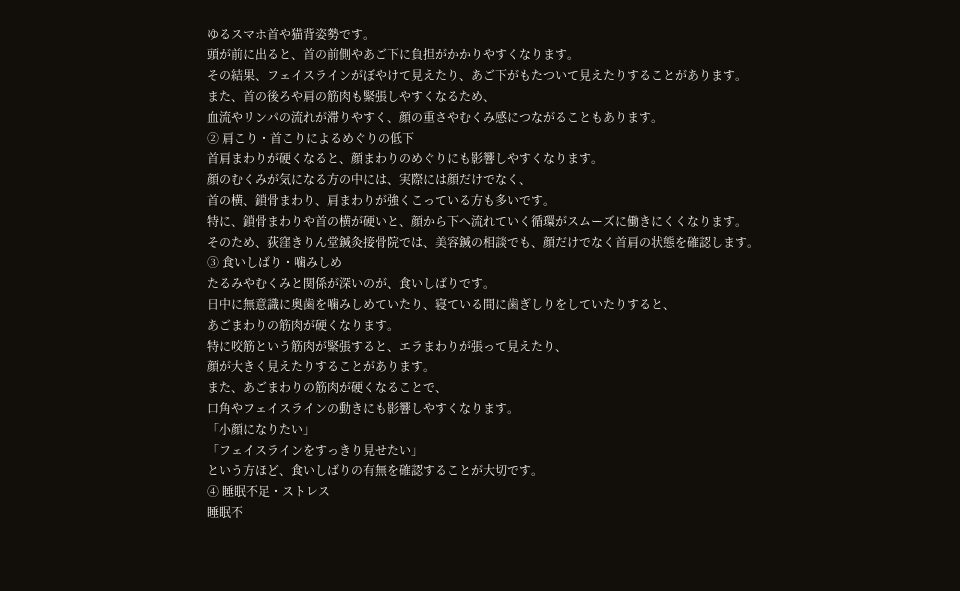ゆるスマホ首や猫背姿勢です。
頭が前に出ると、首の前側やあご下に負担がかかりやすくなります。
その結果、フェイスラインがぼやけて見えたり、あご下がもたついて見えたりすることがあります。
また、首の後ろや肩の筋肉も緊張しやすくなるため、
血流やリンパの流れが滞りやすく、顔の重さやむくみ感につながることもあります。
② 肩こり・首こりによるめぐりの低下
首肩まわりが硬くなると、顔まわりのめぐりにも影響しやすくなります。
顔のむくみが気になる方の中には、実際には顔だけでなく、
首の横、鎖骨まわり、肩まわりが強くこっている方も多いです。
特に、鎖骨まわりや首の横が硬いと、顔から下へ流れていく循環がスムーズに働きにくくなります。
そのため、荻窪きりん堂鍼灸接骨院では、美容鍼の相談でも、顔だけでなく首肩の状態を確認します。
③ 食いしばり・噛みしめ
たるみやむくみと関係が深いのが、食いしばりです。
日中に無意識に奥歯を噛みしめていたり、寝ている間に歯ぎしりをしていたりすると、
あごまわりの筋肉が硬くなります。
特に咬筋という筋肉が緊張すると、エラまわりが張って見えたり、
顔が大きく見えたりすることがあります。
また、あごまわりの筋肉が硬くなることで、
口角やフェイスラインの動きにも影響しやすくなります。
「小顔になりたい」
「フェイスラインをすっきり見せたい」
という方ほど、食いしばりの有無を確認することが大切です。
④ 睡眠不足・ストレス
睡眠不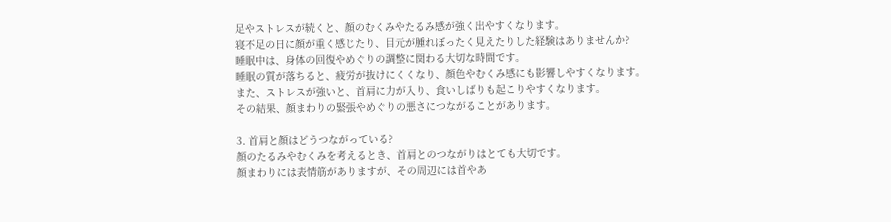足やストレスが続くと、顔のむくみやたるみ感が強く出やすくなります。
寝不足の日に顔が重く感じたり、目元が腫れぼったく見えたりした経験はありませんか?
睡眠中は、身体の回復やめぐりの調整に関わる大切な時間です。
睡眠の質が落ちると、疲労が抜けにくくなり、顔色やむくみ感にも影響しやすくなります。
また、ストレスが強いと、首肩に力が入り、食いしばりも起こりやすくなります。
その結果、顔まわりの緊張やめぐりの悪さにつながることがあります。

3. 首肩と顔はどうつながっている?
顔のたるみやむくみを考えるとき、首肩とのつながりはとても大切です。
顔まわりには表情筋がありますが、その周辺には首やあ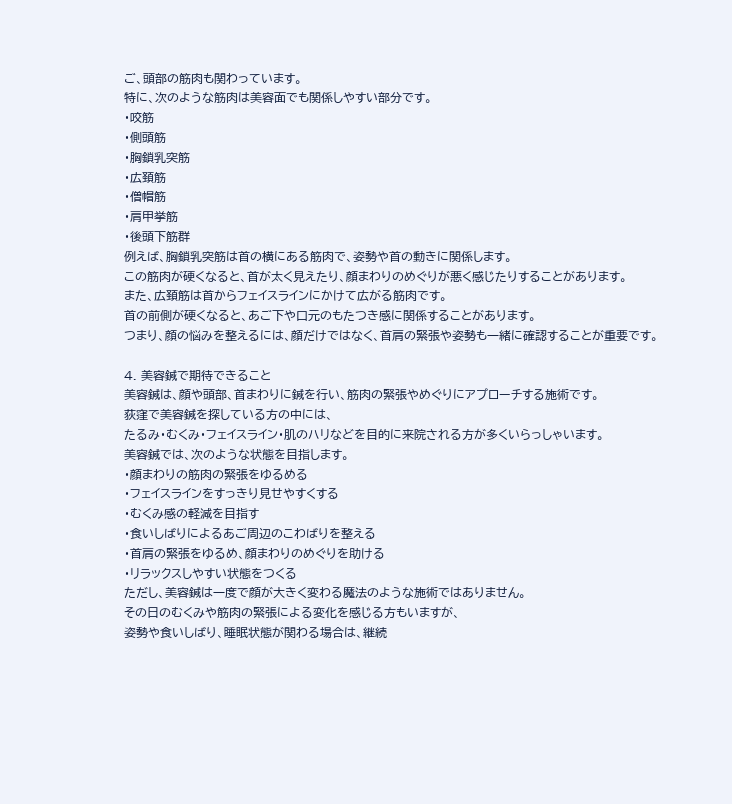ご、頭部の筋肉も関わっています。
特に、次のような筋肉は美容面でも関係しやすい部分です。
・咬筋
・側頭筋
・胸鎖乳突筋
・広頚筋
・僧帽筋
・肩甲挙筋
・後頭下筋群
例えば、胸鎖乳突筋は首の横にある筋肉で、姿勢や首の動きに関係します。
この筋肉が硬くなると、首が太く見えたり、顔まわりのめぐりが悪く感じたりすることがあります。
また、広頚筋は首からフェイスラインにかけて広がる筋肉です。
首の前側が硬くなると、あご下や口元のもたつき感に関係することがあります。
つまり、顔の悩みを整えるには、顔だけではなく、首肩の緊張や姿勢も一緒に確認することが重要です。

4. 美容鍼で期待できること
美容鍼は、顔や頭部、首まわりに鍼を行い、筋肉の緊張やめぐりにアプローチする施術です。
荻窪で美容鍼を探している方の中には、
たるみ・むくみ・フェイスライン・肌のハリなどを目的に来院される方が多くいらっしゃいます。
美容鍼では、次のような状態を目指します。
・顔まわりの筋肉の緊張をゆるめる
・フェイスラインをすっきり見せやすくする
・むくみ感の軽減を目指す
・食いしばりによるあご周辺のこわばりを整える
・首肩の緊張をゆるめ、顔まわりのめぐりを助ける
・リラックスしやすい状態をつくる
ただし、美容鍼は一度で顔が大きく変わる魔法のような施術ではありません。
その日のむくみや筋肉の緊張による変化を感じる方もいますが、
姿勢や食いしばり、睡眠状態が関わる場合は、継続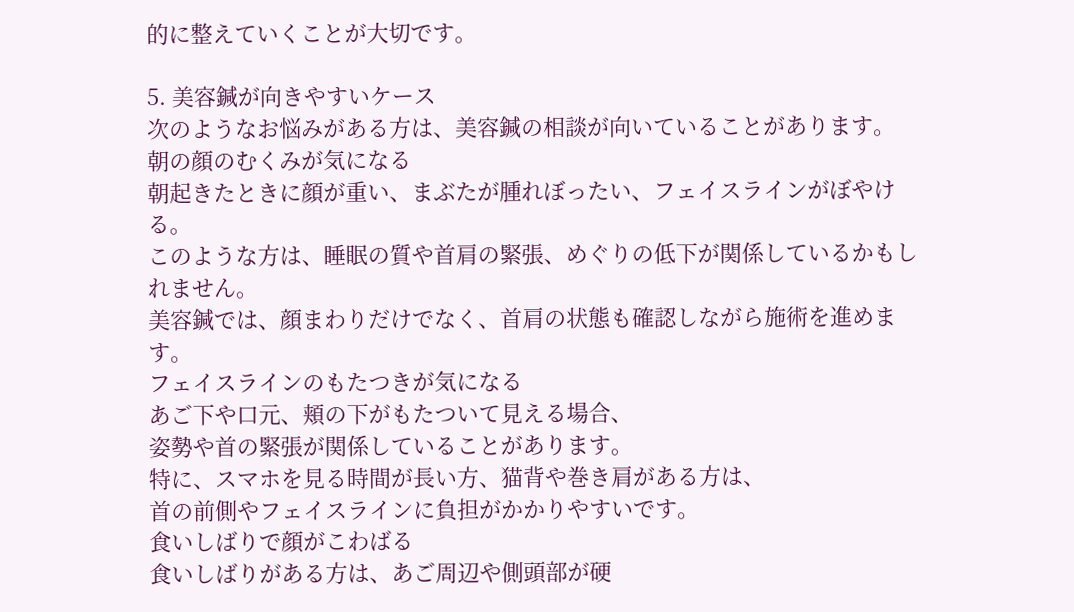的に整えていくことが大切です。

5. 美容鍼が向きやすいケース
次のようなお悩みがある方は、美容鍼の相談が向いていることがあります。
朝の顔のむくみが気になる
朝起きたときに顔が重い、まぶたが腫れぼったい、フェイスラインがぼやける。
このような方は、睡眠の質や首肩の緊張、めぐりの低下が関係しているかもしれません。
美容鍼では、顔まわりだけでなく、首肩の状態も確認しながら施術を進めます。
フェイスラインのもたつきが気になる
あご下や口元、頬の下がもたついて見える場合、
姿勢や首の緊張が関係していることがあります。
特に、スマホを見る時間が長い方、猫背や巻き肩がある方は、
首の前側やフェイスラインに負担がかかりやすいです。
食いしばりで顔がこわばる
食いしばりがある方は、あご周辺や側頭部が硬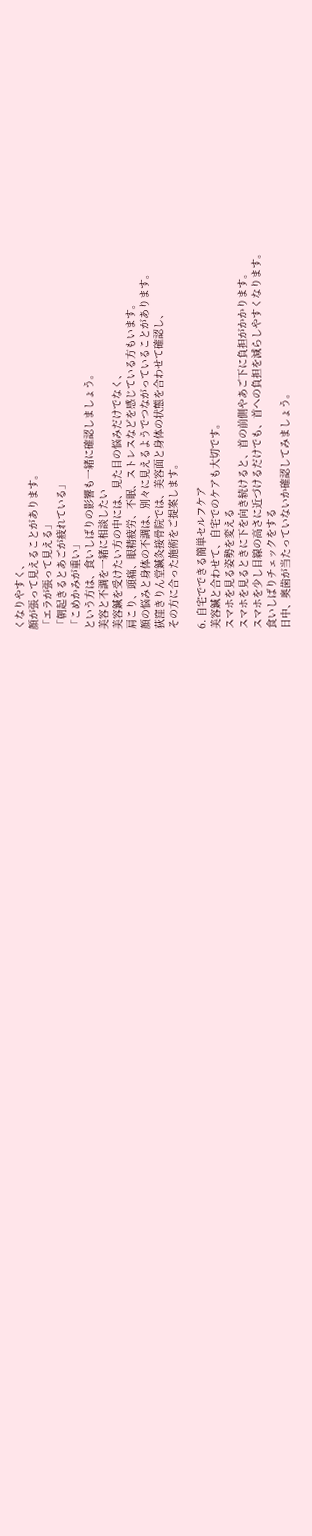くなりやすく、
顔が張って見えることがあります。
「エラが張って見える」
「朝起きるとあごが疲れている」
「こめかみが重い」
という方は、食いしばりの影響も一緒に確認しましょう。
美容と不調を一緒に相談したい
美容鍼を受けたい方の中には、見た目の悩みだけでなく、
肩こり、頭痛、眼精疲労、不眠、ストレスなどを感じている方もいます。
顔の悩みと身体の不調は、別々に見えるようでつながっていることがあります。
荻窪きりん堂鍼灸接骨院では、美容面と身体の状態を合わせて確認し、
その方に合った施術をご提案します。

6. 自宅でできる簡単セルフケア
美容鍼と合わせて、自宅でのケアも大切です。
スマホを見る姿勢を変える
スマホを見るときに下を向き続けると、首の前側やあご下に負担がかかります。
スマホを少し目線の高さに近づけるだけでも、首への負担を減らしやすくなります。
食いしばりチェックをする
日中、奥歯が当たっていないか確認してみましょう。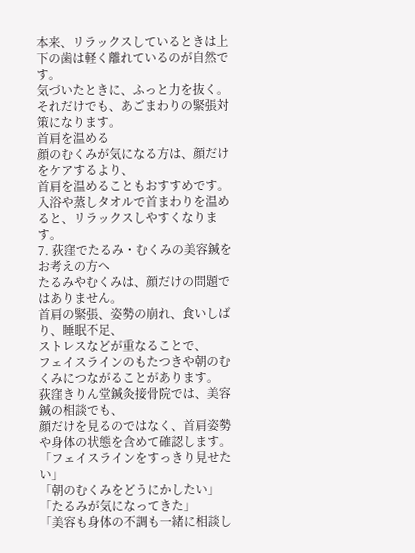本来、リラックスしているときは上下の歯は軽く離れているのが自然です。
気づいたときに、ふっと力を抜く。
それだけでも、あごまわりの緊張対策になります。
首肩を温める
顔のむくみが気になる方は、顔だけをケアするより、
首肩を温めることもおすすめです。
入浴や蒸しタオルで首まわりを温めると、リラックスしやすくなります。
7. 荻窪でたるみ・むくみの美容鍼をお考えの方へ
たるみやむくみは、顔だけの問題ではありません。
首肩の緊張、姿勢の崩れ、食いしばり、睡眠不足、
ストレスなどが重なることで、
フェイスラインのもたつきや朝のむくみにつながることがあります。
荻窪きりん堂鍼灸接骨院では、美容鍼の相談でも、
顔だけを見るのではなく、首肩姿勢や身体の状態を含めて確認します。
「フェイスラインをすっきり見せたい」
「朝のむくみをどうにかしたい」
「たるみが気になってきた」
「美容も身体の不調も一緒に相談し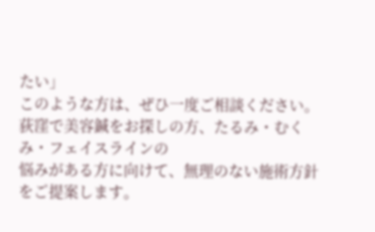たい」
このような方は、ぜひ一度ご相談ください。
荻窪で美容鍼をお探しの方、たるみ・むくみ・フェイスラインの
悩みがある方に向けて、無理のない施術方針をご提案します。